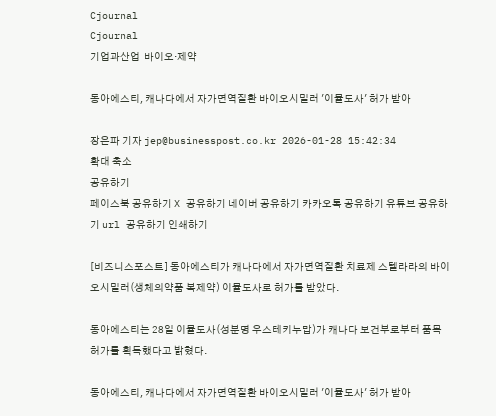Cjournal
Cjournal
기업과산업  바이오·제약

동아에스티, 캐나다에서 자가면역질환 바이오시밀러 '이뮬도사' 허가 받아

장은파 기자 jep@businesspost.co.kr 2026-01-28 15:42:34
확대 축소
공유하기
페이스북 공유하기 X 공유하기 네이버 공유하기 카카오톡 공유하기 유튜브 공유하기 url 공유하기 인쇄하기

[비즈니스포스트] 동아에스티가 캐나다에서 자가면역질환 치료제 스텔라라의 바이오시밀러(생체의약품 복제약) 이뮬도사로 허가를 받았다.

동아에스티는 28일 이뮬도사(성분명 우스테키누맙)가 캐나다 보건부로부터 품목허가를 획득했다고 밝혔다.

동아에스티, 캐나다에서 자가면역질환 바이오시밀러 '이뮬도사' 허가 받아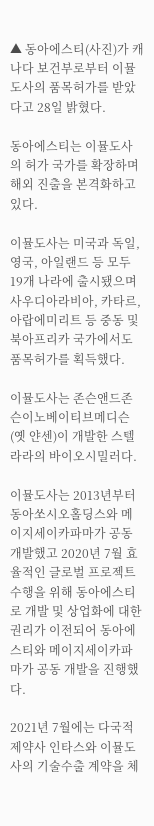▲ 동아에스티(사진)가 캐나다 보건부로부터 이뮬도사의 품목허가를 받았다고 28일 밝혔다.

동아에스티는 이뮬도사의 허가 국가를 확장하며 해외 진출을 본격화하고 있다.

이뮬도사는 미국과 독일, 영국, 아일랜드 등 모두 19개 나라에 출시됐으며 사우디아라비아, 카타르, 아랍에미리트 등 중동 및 북아프리카 국가에서도 품목허가를 획득했다.

이뮬도사는 존슨앤드존슨이노베이티브메디슨(옛 얀센)이 개발한 스텔라라의 바이오시밀러다.

이뮬도사는 2013년부터 동아쏘시오홀딩스와 메이지세이카파마가 공동 개발했고 2020년 7월 효율적인 글로벌 프로젝트 수행을 위해 동아에스티로 개발 및 상업화에 대한 권리가 이전되어 동아에스티와 메이지세이카파마가 공동 개발을 진행했다.

2021년 7월에는 다국적 제약사 인타스와 이뮬도사의 기술수출 계약을 체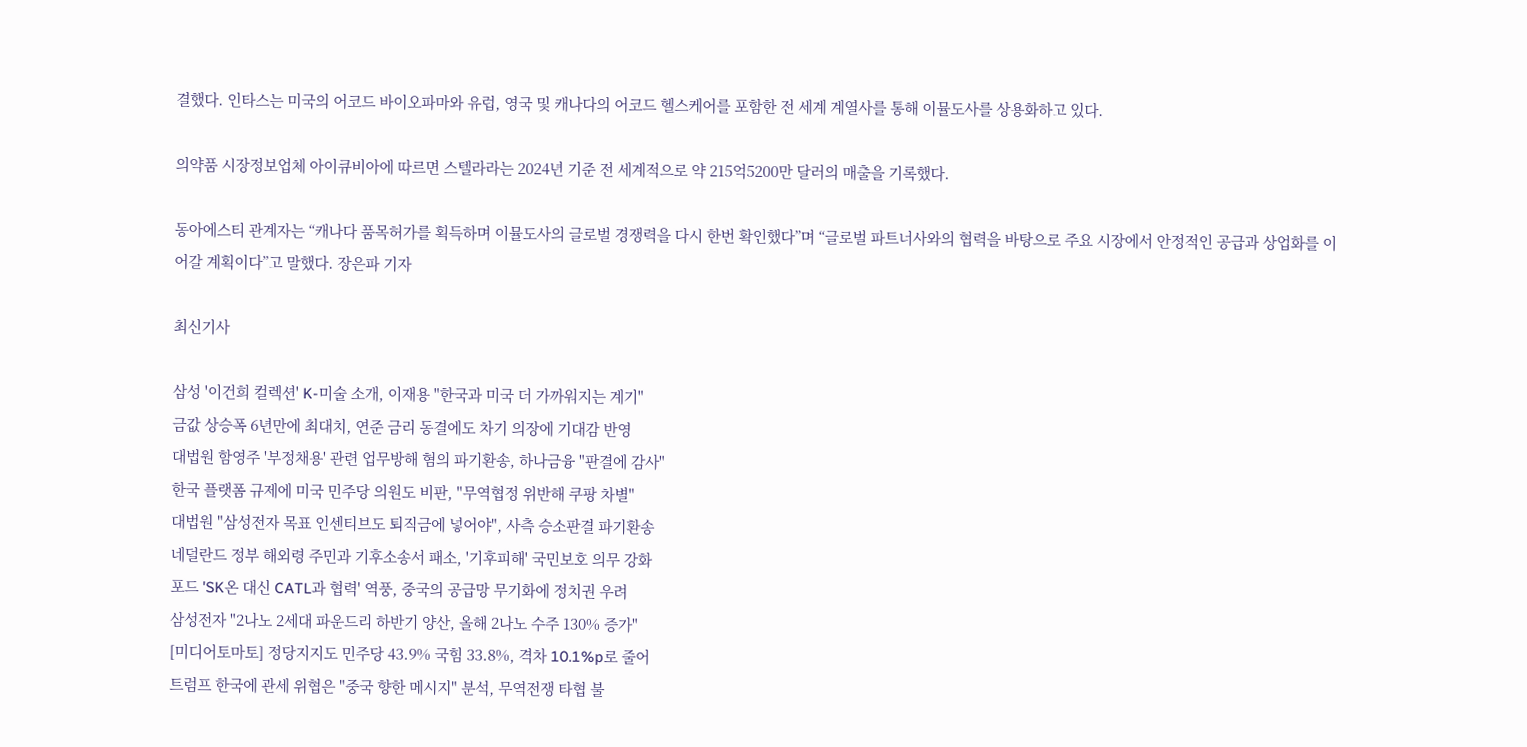결했다. 인타스는 미국의 어코드 바이오파마와 유럽, 영국 및 캐나다의 어코드 헬스케어를 포함한 전 세계 계열사를 통해 이뮬도사를 상용화하고 있다.

의약품 시장정보업체 아이큐비아에 따르면 스텔라라는 2024년 기준 전 세계적으로 약 215억5200만 달러의 매출을 기록했다.

동아에스티 관계자는 “캐나다 품목허가를 획득하며 이뮬도사의 글로벌 경쟁력을 다시 한번 확인했다”며 “글로벌 파트너사와의 협력을 바탕으로 주요 시장에서 안정적인 공급과 상업화를 이어갈 계획이다”고 말했다. 장은파 기자

최신기사

삼성 '이건희 컬렉션' K-미술 소개, 이재용 "한국과 미국 더 가까워지는 계기"
금값 상승폭 6년만에 최대치, 연준 금리 동결에도 차기 의장에 기대감 반영
대법원 함영주 '부정채용' 관련 업무방해 혐의 파기환송, 하나금융 "판결에 감사"
한국 플랫폼 규제에 미국 민주당 의원도 비판, "무역협정 위반해 쿠팡 차별"
대법원 "삼성전자 목표 인센티브도 퇴직금에 넣어야", 사측 승소판결 파기환송
네덜란드 정부 해외령 주민과 기후소송서 패소, '기후피해' 국민보호 의무 강화
포드 'SK온 대신 CATL과 협력' 역풍, 중국의 공급망 무기화에 정치권 우려
삼성전자 "2나노 2세대 파운드리 하반기 양산, 올해 2나노 수주 130% 증가"
[미디어토마토] 정당지지도 민주당 43.9% 국힘 33.8%, 격차 10.1%p로 줄어
트럼프 한국에 관세 위협은 "중국 향한 메시지" 분석, 무역전쟁 타협 불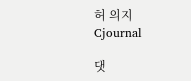허 의지
Cjournal

댓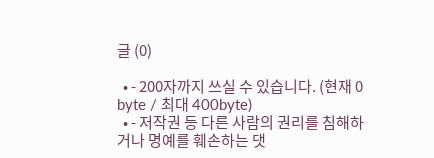글 (0)

  • - 200자까지 쓰실 수 있습니다. (현재 0 byte / 최대 400byte)
  • - 저작권 등 다른 사람의 권리를 침해하거나 명예를 훼손하는 댓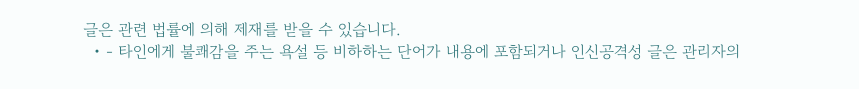글은 관련 법률에 의해 제재를 받을 수 있습니다.
  • - 타인에게 불쾌감을 주는 욕설 등 비하하는 단어가 내용에 포함되거나 인신공격성 글은 관리자의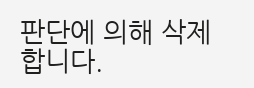판단에 의해 삭제 합니다.